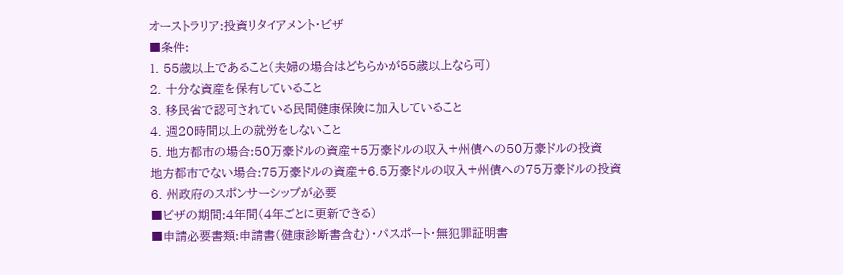オーストラリア:投資リタイアメント・ビザ
■条件:
1. 55歳以上であること(夫婦の場合はどちらかが55歳以上なら可)
2. 十分な資産を保有していること
3. 移民省で認可されている民間健康保険に加入していること
4. 週20時間以上の就労をしないこと
5. 地方都市の場合:50万豪ドルの資産+5万豪ドルの収入+州債への50万豪ドルの投資
地方都市でない場合:75万豪ドルの資産+6.5万豪ドルの収入+州債への75万豪ドルの投資
6. 州政府のスポンサーシップが必要
■ビザの期間:4年間(4年ごとに更新できる)
■申請必要書類:申請書(健康診断書含む)・パスポート・無犯罪証明書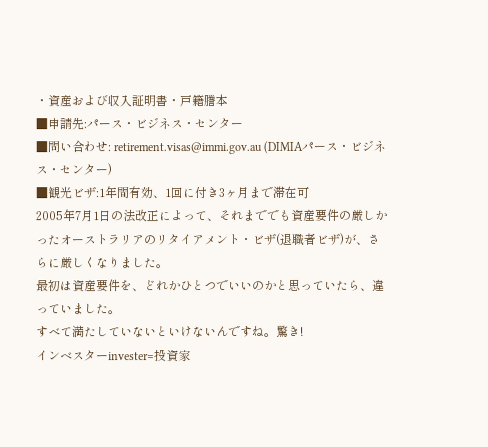・資産および収入証明書・戸籍謄本
■申請先:パース・ビジネス・センター
■問い合わせ: retirement.visas@immi.gov.au (DIMIAパース・ビジネス・センター)
■観光ビザ:1年間有効、1回に付き3ヶ月まで滞在可
2005年7月1日の法改正によって、それまででも資産要件の厳しかったオーストラリアのリタイアメント・ビザ(退職者ビザ)が、さらに厳しくなりました。
最初は資産要件を、どれかひとつでいいのかと思っていたら、違っていました。
すべて満たしていないといけないんですね。驚き!
インベスターinvester=投資家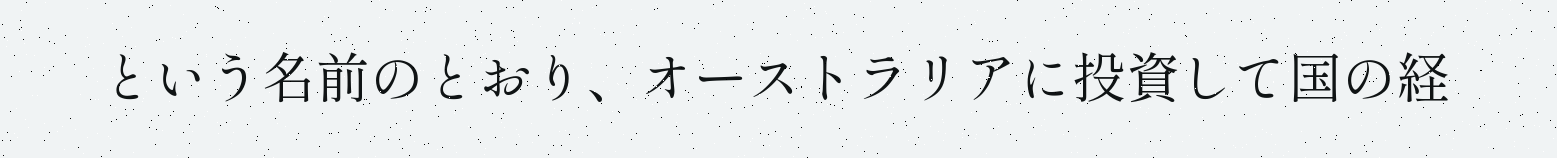という名前のとおり、オーストラリアに投資して国の経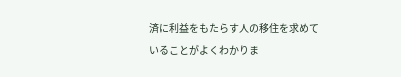済に利益をもたらす人の移住を求めていることがよくわかりま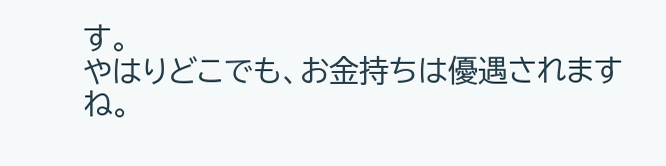す。
やはりどこでも、お金持ちは優遇されますね。